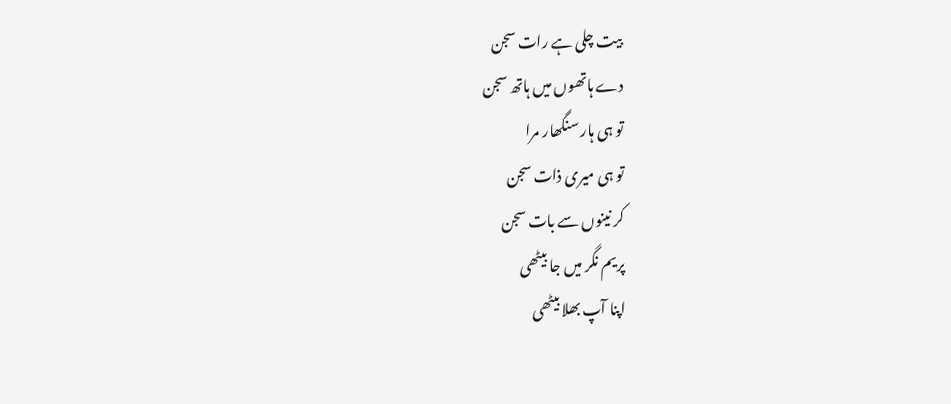بیت چلی ہے رات سجن
دے ہاتھوں میں ہاتھ سجن
تو ہی ہار سنگھار مرا
تو ہی میری ذات سجن
کر نینوں سے بات سجن
پریم نگر میں جا بیٹھی
اپنا آپ بھلا بیٹھی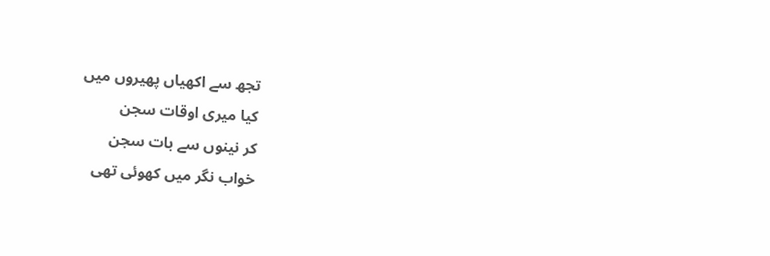تجھ سے اکھیاں پھیروں میں
کیا میری اوقات سجن
کر نینوں سے بات سجن
خواب نگر میں کھوئی تھی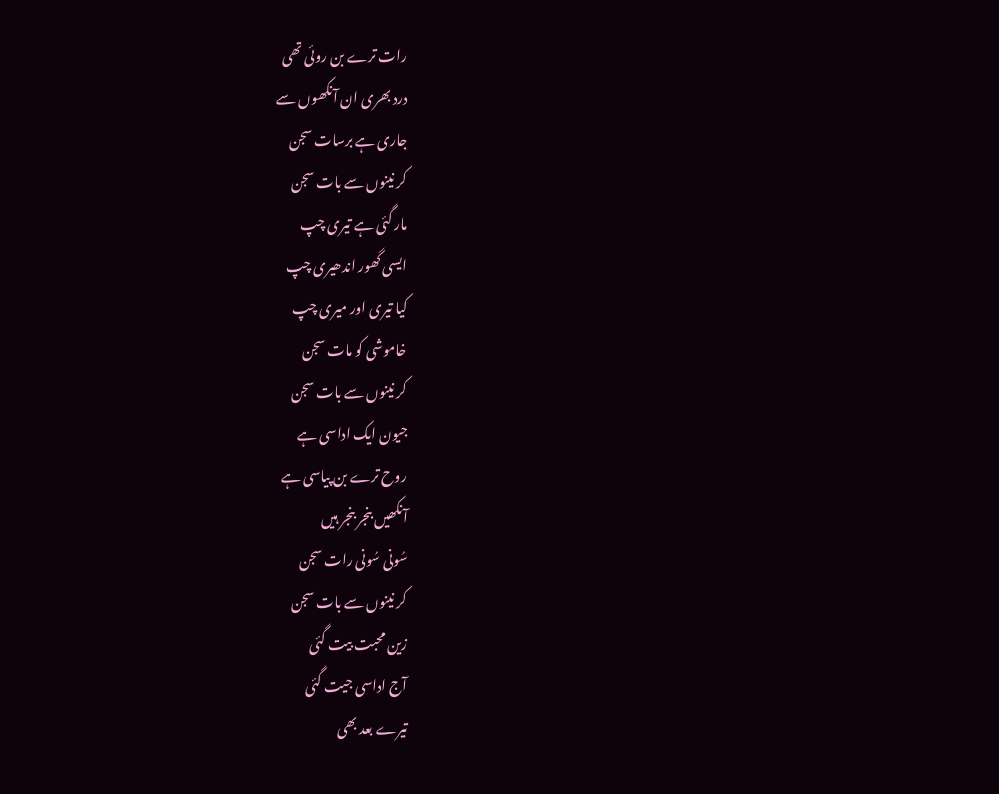رات ترے بن روئی تھی
درد بھری ان آنکھوں سے
جاری ہے برسات سجن
کر نینوں سے بات سجن
مار گئی ہے تیری چپ
ایسی گھور اندھیری چپ
کیا تیری اور میری چپ
خاموشی کو مات سجن
کر نینوں سے بات سجن
جیون ایک اداسی ہے
روح ترے بن پیاسی ہے
آنکھیں بنجر بنجر ہیں
سُونی سُونی رات سجن
کر نینوں سے بات سجن
زین محبت بیت گئی
آج اداسی جیت گئی
تیرے بعد بھی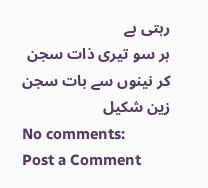رہتی ہے
ہر سو تیری ذات سجن
کر نینوں سے بات سجن
زین شکیل
No comments:
Post a Comment